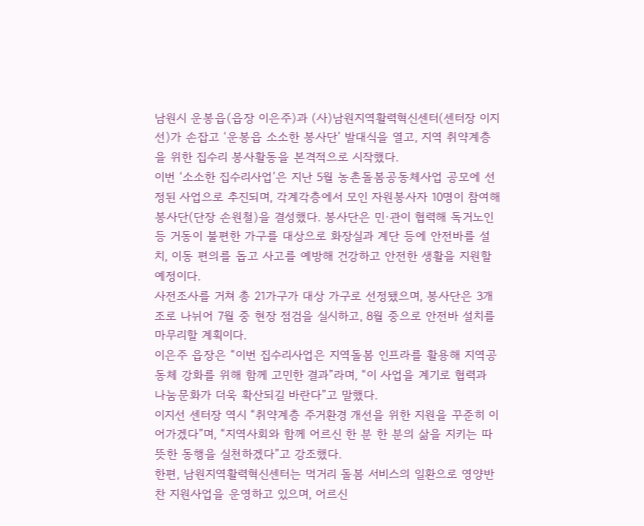남원시 운봉읍(읍장 이은주)과 (사)남원지역활력혁신센터(센터장 이지선)가 손잡고 ‘운봉읍 소소한 봉사단’ 발대식을 열고, 지역 취약계층을 위한 집수리 봉사활동을 본격적으로 시작했다.
이번 ‘소소한 집수리사업’은 지난 5월 농촌돌봄공동체사업 공모에 선정된 사업으로 추진되며, 각계각층에서 모인 자원봉사자 10명이 참여해 봉사단(단장 손원철)을 결성했다. 봉사단은 민·관이 협력해 독거노인 등 거동이 불편한 가구를 대상으로 화장실과 계단 등에 안전바를 설치, 이동 편의를 돕고 사고를 예방해 건강하고 안전한 생활을 지원할 예정이다.
사전조사를 거쳐 총 21가구가 대상 가구로 선정됐으며, 봉사단은 3개 조로 나뉘어 7월 중 현장 점검을 실시하고, 8월 중으로 안전바 설치를 마무리할 계획이다.
이은주 읍장은 “이번 집수리사업은 지역돌봄 인프라를 활용해 지역공동체 강화를 위해 함께 고민한 결과”라며, “이 사업을 계기로 협력과 나눔문화가 더욱 확산되길 바란다”고 말했다.
이지선 센터장 역시 “취약계층 주거환경 개선을 위한 지원을 꾸준히 이어가겠다”며, “지역사회와 함께 어르신 한 분 한 분의 삶을 지키는 따뜻한 동행을 실천하겠다”고 강조했다.
한편, 남원지역활력혁신센터는 먹거리 돌봄 서비스의 일환으로 영양반찬 지원사업을 운영하고 있으며, 어르신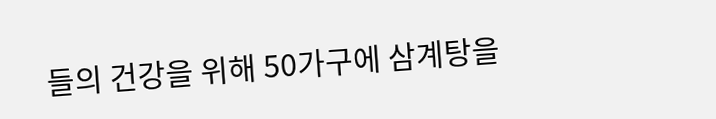들의 건강을 위해 50가구에 삼계탕을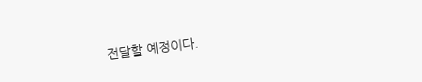전달할 예정이다.